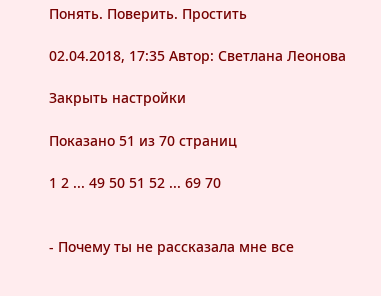Понять. Поверить. Простить

02.04.2018, 17:35 Автор: Светлана Леонова

Закрыть настройки

Показано 51 из 70 страниц

1 2 ... 49 50 51 52 ... 69 70


- Почему ты не рассказала мне все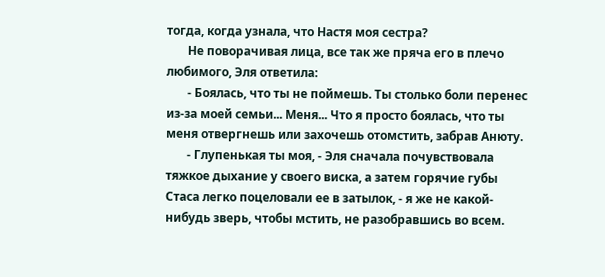тогда, когда узнала, что Настя моя сестра?
       Не поворачивая лица, все так же пряча его в плечо любимого, Эля ответила:
       - Боялась, что ты не поймешь. Ты столько боли перенес из-за моей семьи... Меня... Что я просто боялась, что ты меня отвергнешь или захочешь отомстить, забрав Анюту.
       - Глупенькая ты моя, - Эля сначала почувствовала тяжкое дыхание у своего виска, а затем горячие губы Стаса легко поцеловали ее в затылок, - я же не какой-нибудь зверь, чтобы мстить, не разобравшись во всем.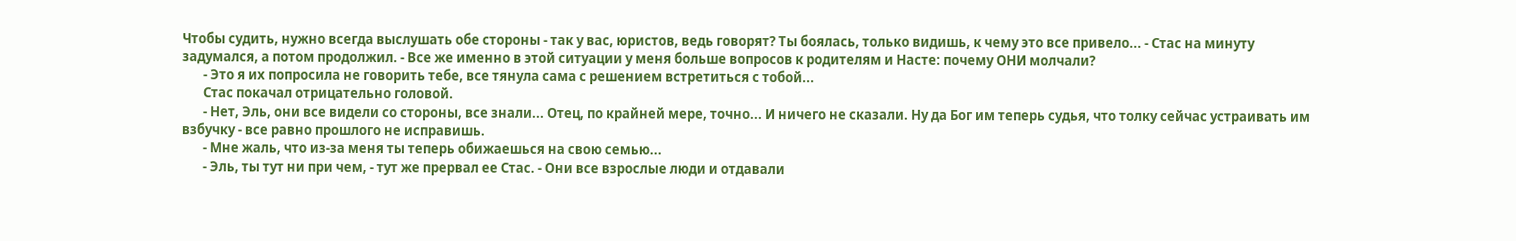Чтобы судить, нужно всегда выслушать обе стороны - так у вас, юристов, ведь говорят? Ты боялась, только видишь, к чему это все привело... - Стас на минуту задумался, а потом продолжил. - Все же именно в этой ситуации у меня больше вопросов к родителям и Насте: почему ОНИ молчали?
       - Это я их попросила не говорить тебе, все тянула сама с решением встретиться с тобой...
       Стас покачал отрицательно головой.
       - Нет, Эль, они все видели со стороны, все знали... Отец, по крайней мере, точно... И ничего не сказали. Ну да Бог им теперь судья, что толку сейчас устраивать им взбучку - все равно прошлого не исправишь.
       - Мне жаль, что из-за меня ты теперь обижаешься на свою семью...
       - Эль, ты тут ни при чем, - тут же прервал ее Стас. - Они все взрослые люди и отдавали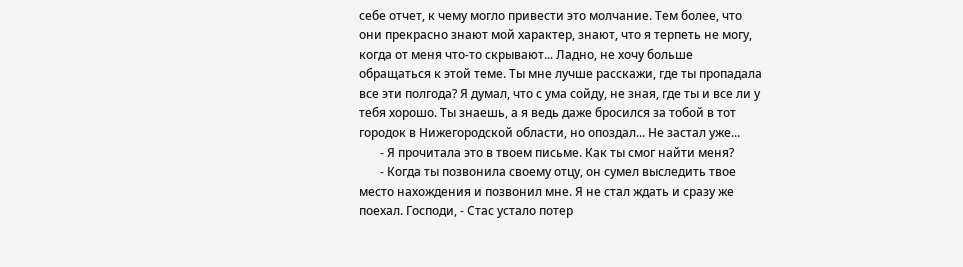себе отчет, к чему могло привести это молчание. Тем более, что они прекрасно знают мой характер, знают, что я терпеть не могу, когда от меня что-то скрывают... Ладно, не хочу больше обращаться к этой теме. Ты мне лучше расскажи, где ты пропадала все эти полгода? Я думал, что с ума сойду, не зная, где ты и все ли у тебя хорошо. Ты знаешь, а я ведь даже бросился за тобой в тот городок в Нижегородской области, но опоздал... Не застал уже...
       - Я прочитала это в твоем письме. Как ты смог найти меня?
       - Когда ты позвонила своему отцу, он сумел выследить твое место нахождения и позвонил мне. Я не стал ждать и сразу же поехал. Господи, - Стас устало потер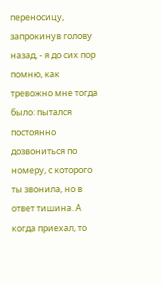переносицу, запрокинув голову назад, - я до сих пор помню, как тревожно мне тогда было: пытался постоянно дозвониться по номеру, с которого ты звонила, но в ответ тишина. А когда приехал, то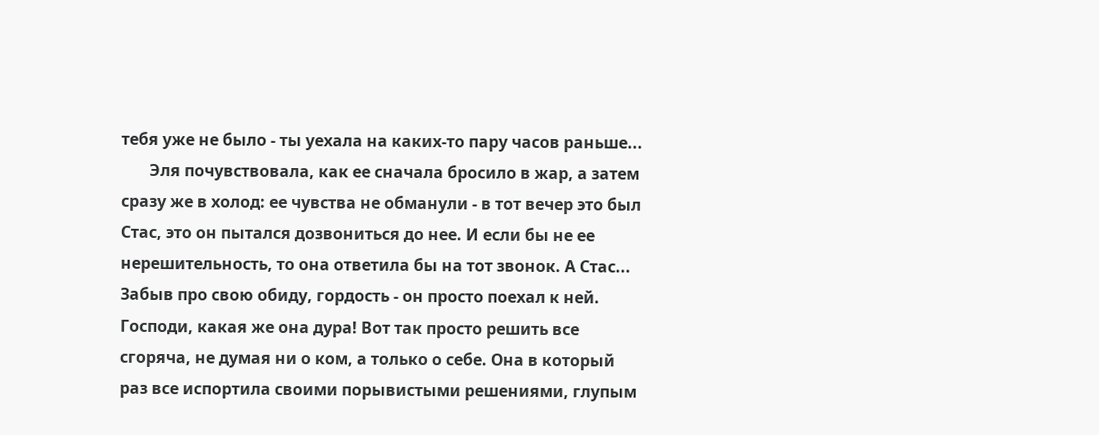тебя уже не было - ты уехала на каких-то пару часов раньше...
       Эля почувствовала, как ее сначала бросило в жар, а затем сразу же в холод: ее чувства не обманули - в тот вечер это был Стас, это он пытался дозвониться до нее. И если бы не ее нерешительность, то она ответила бы на тот звонок. А Стас... Забыв про свою обиду, гордость - он просто поехал к ней. Господи, какая же она дура! Вот так просто решить все сгоряча, не думая ни о ком, а только о себе. Она в который раз все испортила своими порывистыми решениями, глупым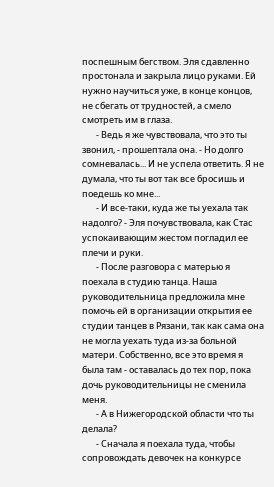поспешным бегством. Эля сдавленно простонала и закрыла лицо руками. Ей нужно научиться уже, в конце концов, не сбегать от трудностей, а смело смотреть им в глаза.
       - Ведь я же чувствовала, что это ты звонил, - прошептала она. - Но долго сомневалась... И не успела ответить. Я не думала, что ты вот так все бросишь и поедешь ко мне...
       - И все-таки, куда же ты уехала так надолго? - Эля почувствовала, как Стас успокаивающим жестом погладил ее плечи и руки.
       - После разговора с матерью я поехала в студию танца. Наша руководительница предложила мне помочь ей в организации открытия ее студии танцев в Рязани, так как сама она не могла уехать туда из-за больной матери. Собственно, все это время я была там - оставалась до тех пор, пока дочь руководительницы не сменила меня.
       - А в Нижегородской области что ты делала?
       - Сначала я поехала туда, чтобы сопровождать девочек на конкурсе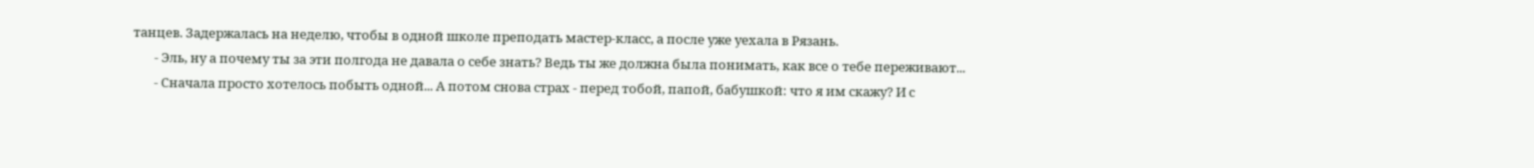танцев. Задержалась на неделю, чтобы в одной школе преподать мастер-класс, а после уже уехала в Рязань.
       - Эль, ну а почему ты за эти полгода не давала о себе знать? Ведь ты же должна была понимать, как все о тебе переживают...
       - Сначала просто хотелось побыть одной... А потом снова страх - перед тобой, папой, бабушкой: что я им скажу? И с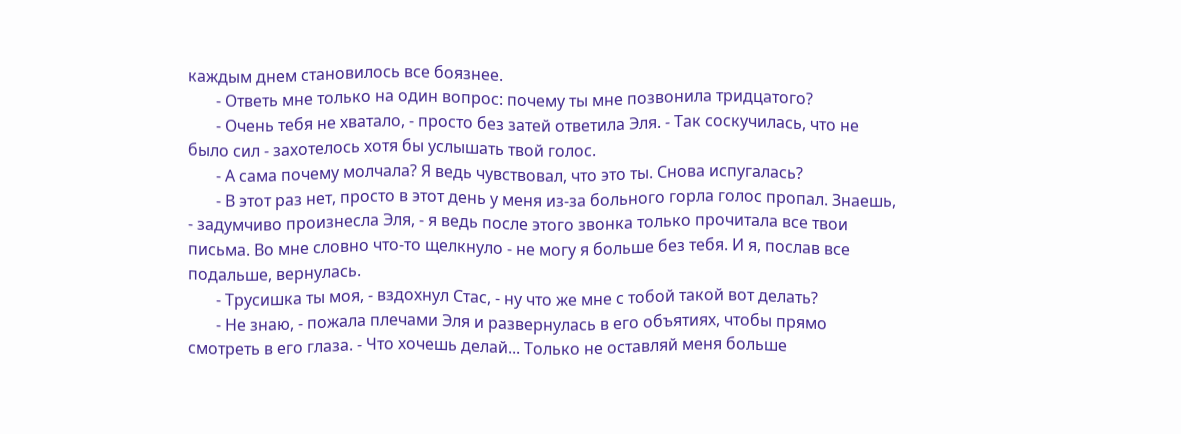каждым днем становилось все боязнее.
       - Ответь мне только на один вопрос: почему ты мне позвонила тридцатого?
       - Очень тебя не хватало, - просто без затей ответила Эля. - Так соскучилась, что не было сил - захотелось хотя бы услышать твой голос.
       - А сама почему молчала? Я ведь чувствовал, что это ты. Снова испугалась?
       - В этот раз нет, просто в этот день у меня из-за больного горла голос пропал. Знаешь, - задумчиво произнесла Эля, - я ведь после этого звонка только прочитала все твои письма. Во мне словно что-то щелкнуло - не могу я больше без тебя. И я, послав все подальше, вернулась.
       - Трусишка ты моя, - вздохнул Стас, - ну что же мне с тобой такой вот делать?
       - Не знаю, - пожала плечами Эля и развернулась в его объятиях, чтобы прямо смотреть в его глаза. - Что хочешь делай... Только не оставляй меня больше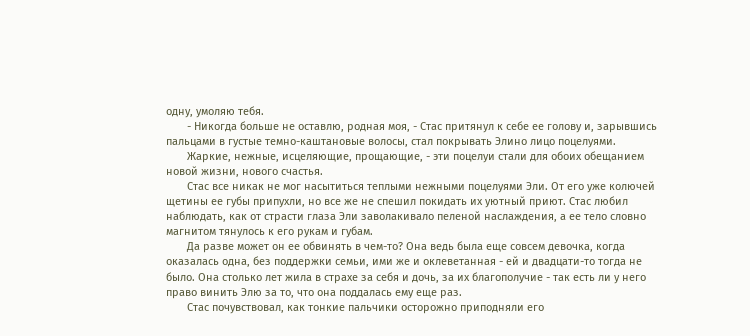одну, умоляю тебя.
       - Никогда больше не оставлю, родная моя, - Стас притянул к себе ее голову и, зарывшись пальцами в густые темно-каштановые волосы, стал покрывать Элино лицо поцелуями.
       Жаркие, нежные, исцеляющие, прощающие, - эти поцелуи стали для обоих обещанием новой жизни, нового счастья.
       Стас все никак не мог насытиться теплыми нежными поцелуями Эли. От его уже колючей щетины ее губы припухли, но все же не спешил покидать их уютный приют. Стас любил наблюдать, как от страсти глаза Эли заволакивало пеленой наслаждения, а ее тело словно магнитом тянулось к его рукам и губам.
       Да разве может он ее обвинять в чем-то? Она ведь была еще совсем девочка, когда оказалась одна, без поддержки семьи, ими же и оклеветанная - ей и двадцати-то тогда не было. Она столько лет жила в страхе за себя и дочь, за их благополучие - так есть ли у него право винить Элю за то, что она поддалась ему еще раз.
       Стас почувствовал, как тонкие пальчики осторожно приподняли его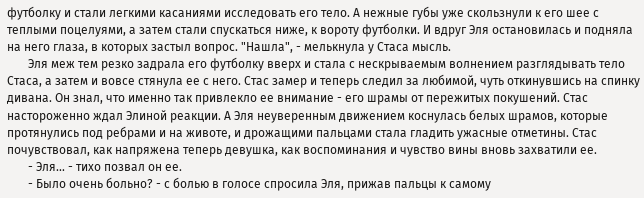футболку и стали легкими касаниями исследовать его тело. А нежные губы уже скользнули к его шее с теплыми поцелуями, а затем стали спускаться ниже, к вороту футболки. И вдруг Эля остановилась и подняла на него глаза, в которых застыл вопрос. "Нашла", - мелькнула у Стаса мысль.
       Эля меж тем резко задрала его футболку вверх и стала с нескрываемым волнением разглядывать тело Стаса, а затем и вовсе стянула ее с него. Стас замер и теперь следил за любимой, чуть откинувшись на спинку дивана. Он знал, что именно так привлекло ее внимание - его шрамы от пережитых покушений. Стас настороженно ждал Элиной реакции. А Эля неуверенным движением коснулась белых шрамов, которые протянулись под ребрами и на животе, и дрожащими пальцами стала гладить ужасные отметины. Стас почувствовал, как напряжена теперь девушка, как воспоминания и чувство вины вновь захватили ее.
       - Эля... - тихо позвал он ее.
       - Было очень больно? - с болью в голосе спросила Эля, прижав пальцы к самому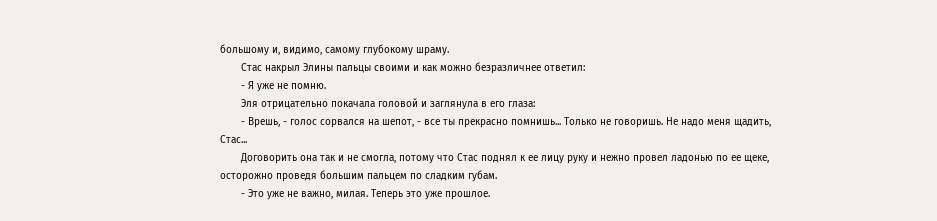большому и, видимо, самому глубокому шраму.
       Стас накрыл Элины пальцы своими и как можно безразличнее ответил:
       - Я уже не помню.
       Эля отрицательно покачала головой и заглянула в его глаза:
       - Врешь, - голос сорвался на шепот, - все ты прекрасно помнишь... Только не говоришь. Не надо меня щадить, Стас...
       Договорить она так и не смогла, потому что Стас поднял к ее лицу руку и нежно провел ладонью по ее щеке, осторожно проведя большим пальцем по сладким губам.
       - Это уже не важно, милая. Теперь это уже прошлое.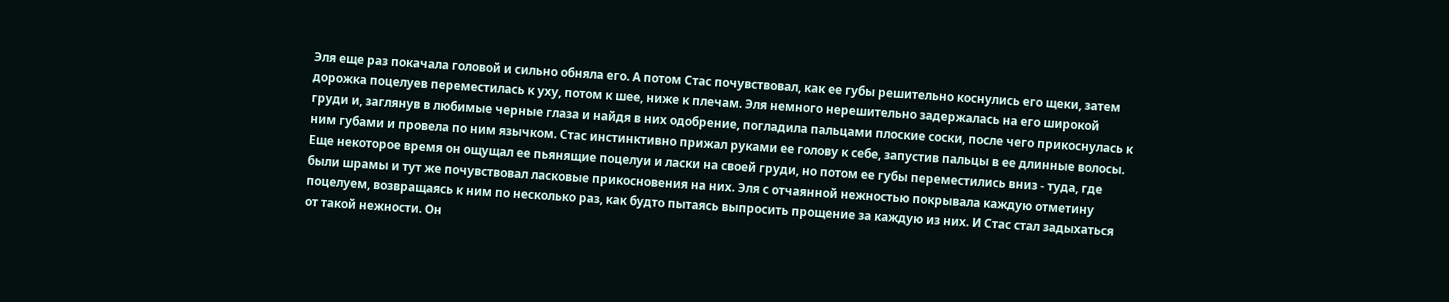Эля еще раз покачала головой и сильно обняла его. А потом Стас почувствовал, как ее губы решительно коснулись его щеки, затем дорожка поцелуев переместилась к уху, потом к шее, ниже к плечам. Эля немного нерешительно задержалась на его широкой груди и, заглянув в любимые черные глаза и найдя в них одобрение, погладила пальцами плоские соски, после чего прикоснулась к ним губами и провела по ним язычком. Стас инстинктивно прижал руками ее голову к себе, запустив пальцы в ее длинные волосы. Еще некоторое время он ощущал ее пьянящие поцелуи и ласки на своей груди, но потом ее губы переместились вниз - туда, где были шрамы и тут же почувствовал ласковые прикосновения на них. Эля с отчаянной нежностью покрывала каждую отметину поцелуем, возвращаясь к ним по несколько раз, как будто пытаясь выпросить прощение за каждую из них. И Стас стал задыхаться от такой нежности. Он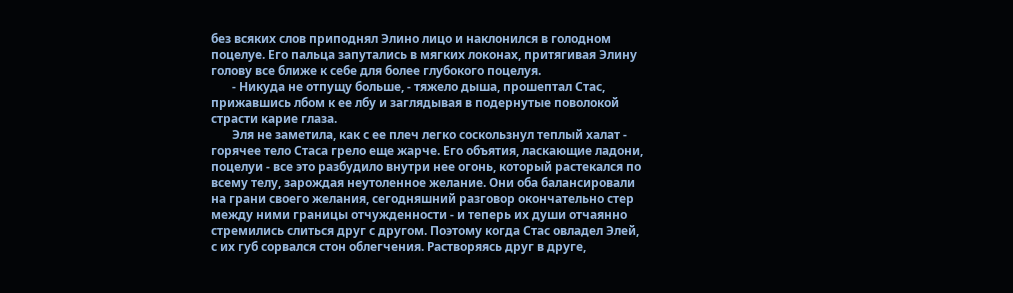без всяких слов приподнял Элино лицо и наклонился в голодном поцелуе. Его пальца запутались в мягких локонах, притягивая Элину голову все ближе к себе для более глубокого поцелуя.
       - Никуда не отпущу больше, - тяжело дыша, прошептал Стас, прижавшись лбом к ее лбу и заглядывая в подернутые поволокой страсти карие глаза.
       Эля не заметила, как с ее плеч легко соскользнул теплый халат - горячее тело Стаса грело еще жарче. Его объятия, ласкающие ладони, поцелуи - все это разбудило внутри нее огонь, который растекался по всему телу, зарождая неутоленное желание. Они оба балансировали на грани своего желания, сегодняшний разговор окончательно стер между ними границы отчужденности - и теперь их души отчаянно стремились слиться друг с другом. Поэтому когда Стас овладел Элей, с их губ сорвался стон облегчения. Растворяясь друг в друге,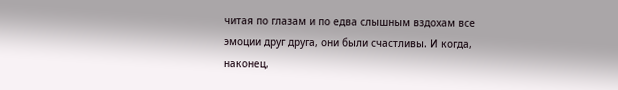читая по глазам и по едва слышным вздохам все эмоции друг друга, они были счастливы. И когда, наконец,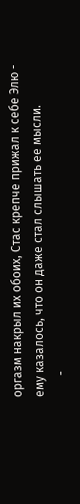оргазм накрыл их обоих, Стас крепче прижал к себе Элю - ему казалось, что он даже стал слышать ее мысли.
       -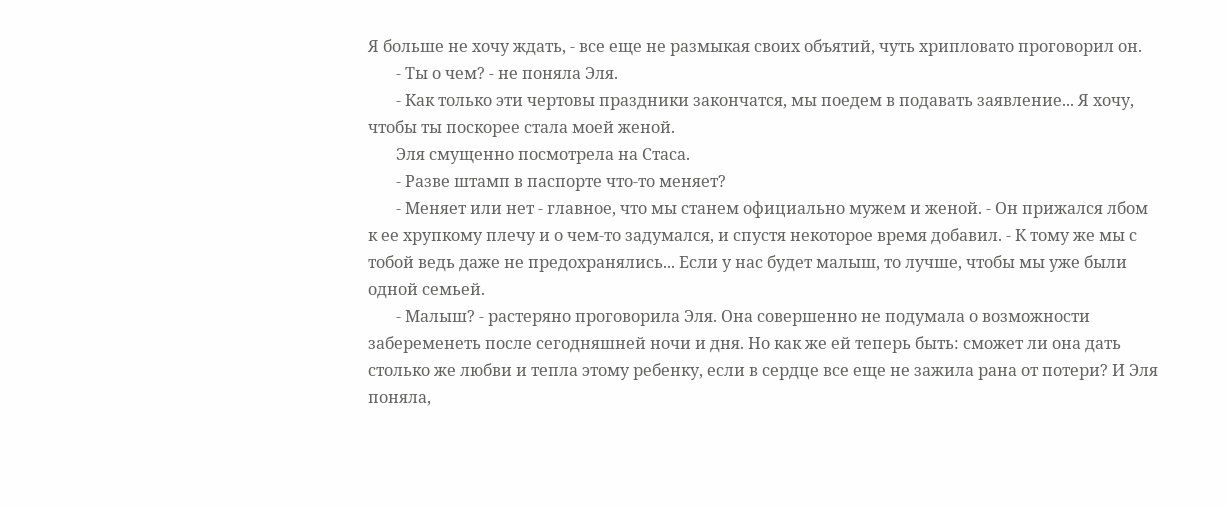Я больше не хочу ждать, - все еще не размыкая своих объятий, чуть хрипловато проговорил он.
       - Ты о чем? - не поняла Эля.
       - Как только эти чертовы праздники закончатся, мы поедем в подавать заявление... Я хочу, чтобы ты поскорее стала моей женой.
       Эля смущенно посмотрела на Стаса.
       - Разве штамп в паспорте что-то меняет?
       - Меняет или нет - главное, что мы станем официально мужем и женой. - Он прижался лбом к ее хрупкому плечу и о чем-то задумался, и спустя некоторое время добавил. - К тому же мы с тобой ведь даже не предохранялись... Если у нас будет малыш, то лучше, чтобы мы уже были одной семьей.
       - Малыш? - растеряно проговорила Эля. Она совершенно не подумала о возможности забеременеть после сегодняшней ночи и дня. Но как же ей теперь быть: сможет ли она дать столько же любви и тепла этому ребенку, если в сердце все еще не зажила рана от потери? И Эля поняла,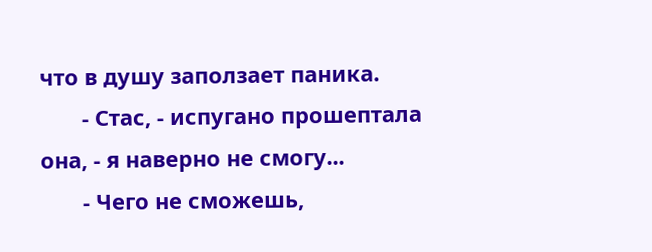что в душу заползает паника.
       - Стас, - испугано прошептала она, - я наверно не смогу...
       - Чего не сможешь,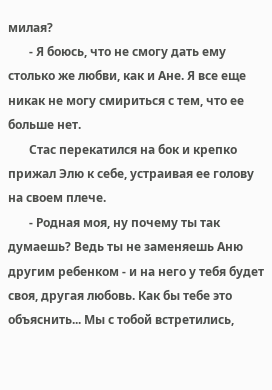милая?
       - Я боюсь, что не смогу дать ему столько же любви, как и Ане. Я все еще никак не могу смириться с тем, что ее больше нет.
       Стас перекатился на бок и крепко прижал Элю к себе, устраивая ее голову на своем плече.
       - Родная моя, ну почему ты так думаешь? Ведь ты не заменяешь Аню другим ребенком - и на него у тебя будет своя, другая любовь. Как бы тебе это объяснить... Мы с тобой встретились,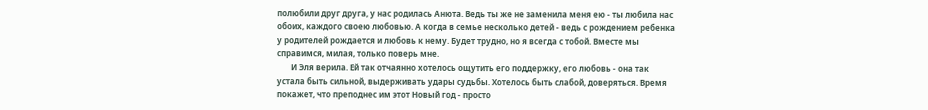полюбили друг друга, у нас родилась Анюта. Ведь ты же не заменила меня ею - ты любила нас обоих, каждого своею любовью. А когда в семье несколько детей - ведь с рождением ребенка у родителей рождается и любовь к нему. Будет трудно, но я всегда с тобой. Вместе мы справимся, милая, только поверь мне.
       И Эля верила. Ей так отчаянно хотелось ощутить его поддержку, его любовь - она так устала быть сильной, выдерживать удары судьбы. Хотелось быть слабой, доверяться. Время покажет, что преподнес им этот Новый год - просто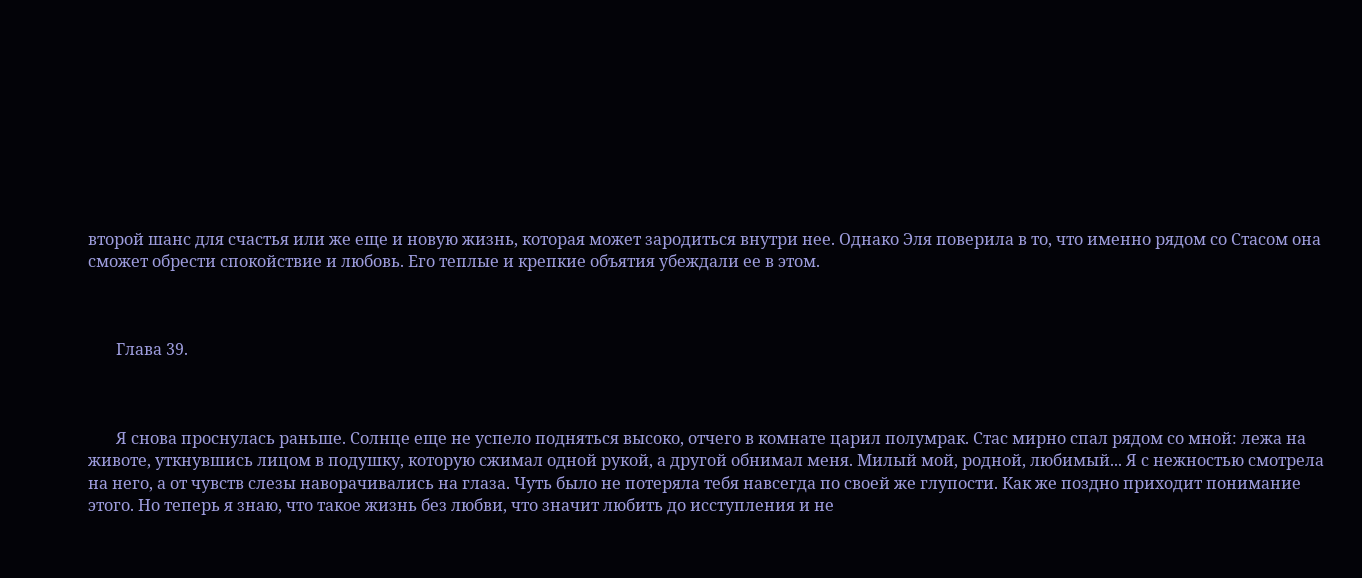второй шанс для счастья или же еще и новую жизнь, которая может зародиться внутри нее. Однако Эля поверила в то, что именно рядом со Стасом она сможет обрести спокойствие и любовь. Его теплые и крепкие объятия убеждали ее в этом.



       Глава 39.



       Я снова проснулась раньше. Солнце еще не успело подняться высоко, отчего в комнате царил полумрак. Стас мирно спал рядом со мной: лежа на животе, уткнувшись лицом в подушку, которую сжимал одной рукой, а другой обнимал меня. Милый мой, родной, любимый... Я с нежностью смотрела на него, а от чувств слезы наворачивались на глаза. Чуть было не потеряла тебя навсегда по своей же глупости. Как же поздно приходит понимание этого. Но теперь я знаю, что такое жизнь без любви, что значит любить до исступления и не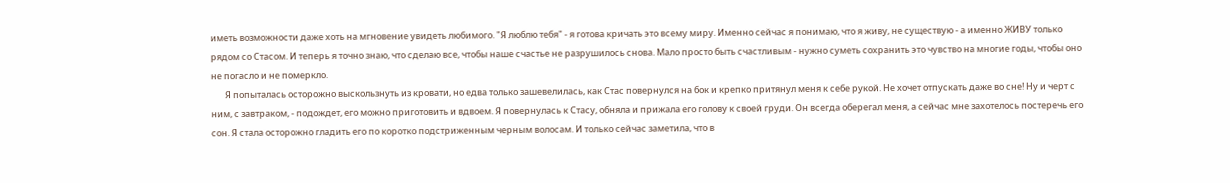иметь возможности даже хоть на мгновение увидеть любимого. "Я люблю тебя" - я готова кричать это всему миру. Именно сейчас я понимаю, что я живу, не существую - а именно ЖИВУ только рядом со Стасом. И теперь я точно знаю, что сделаю все, чтобы наше счастье не разрушилось снова. Мало просто быть счастливым - нужно суметь сохранить это чувство на многие годы, чтобы оно не погасло и не померкло.
       Я попыталась осторожно выскользнуть из кровати, но едва только зашевелилась, как Стас повернулся на бок и крепко притянул меня к себе рукой. Не хочет отпускать даже во сне! Ну и черт с ним, с завтраком, - подождет, его можно приготовить и вдвоем. Я повернулась к Стасу, обняла и прижала его голову к своей груди. Он всегда оберегал меня, а сейчас мне захотелось постеречь его сон. Я стала осторожно гладить его по коротко подстриженным черным волосам. И только сейчас заметила, что в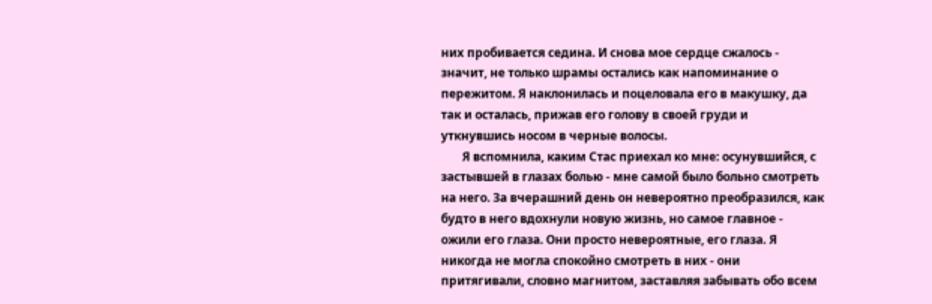них пробивается седина. И снова мое сердце сжалось - значит, не только шрамы остались как напоминание о пережитом. Я наклонилась и поцеловала его в макушку, да так и осталась, прижав его голову в своей груди и уткнувшись носом в черные волосы.
       Я вспомнила, каким Стас приехал ко мне: осунувшийся, с застывшей в глазах болью - мне самой было больно смотреть на него. За вчерашний день он невероятно преобразился, как будто в него вдохнули новую жизнь, но самое главное - ожили его глаза. Они просто невероятные, его глаза. Я никогда не могла спокойно смотреть в них - они притягивали, словно магнитом, заставляя забывать обо всем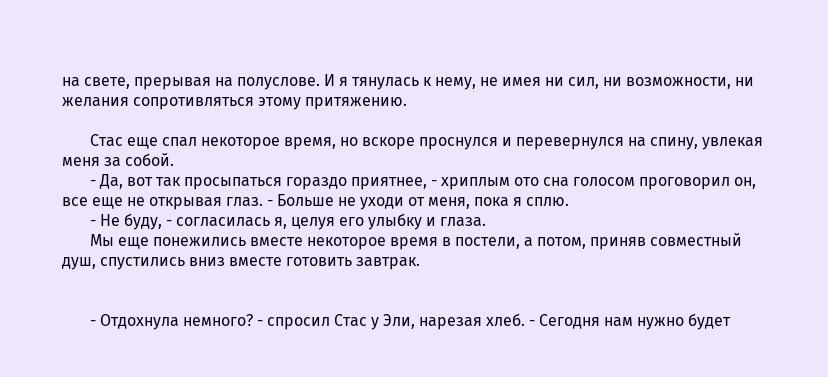на свете, прерывая на полуслове. И я тянулась к нему, не имея ни сил, ни возможности, ни желания сопротивляться этому притяжению.

       Стас еще спал некоторое время, но вскоре проснулся и перевернулся на спину, увлекая меня за собой.
       - Да, вот так просыпаться гораздо приятнее, - хриплым ото сна голосом проговорил он, все еще не открывая глаз. - Больше не уходи от меня, пока я сплю.
       - Не буду, - согласилась я, целуя его улыбку и глаза.
       Мы еще понежились вместе некоторое время в постели, а потом, приняв совместный душ, спустились вниз вместе готовить завтрак.


       - Отдохнула немного? - спросил Стас у Эли, нарезая хлеб. - Сегодня нам нужно будет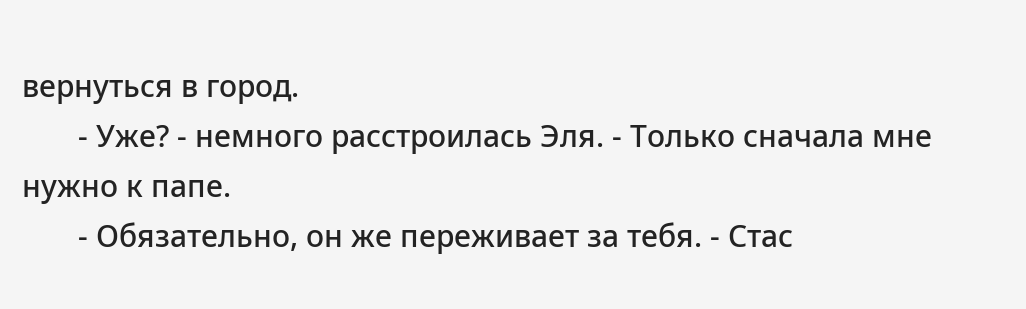вернуться в город.
       - Уже? - немного расстроилась Эля. - Только сначала мне нужно к папе.
       - Обязательно, он же переживает за тебя. - Стас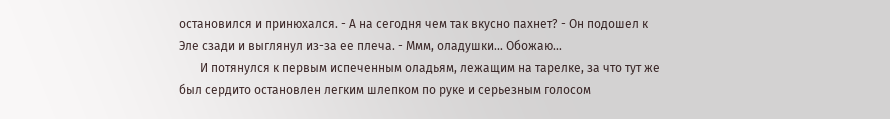остановился и принюхался. - А на сегодня чем так вкусно пахнет? - Он подошел к Эле сзади и выглянул из-за ее плеча. - Ммм, оладушки... Обожаю...
       И потянулся к первым испеченным оладьям, лежащим на тарелке, за что тут же был сердито остановлен легким шлепком по руке и серьезным голосом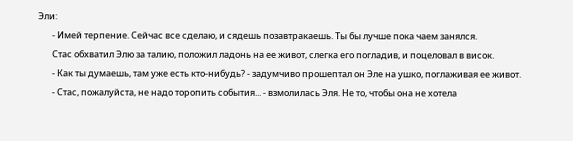Эли:
       - Имей терпение. Сейчас все сделаю, и сядешь позавтракаешь. Ты бы лучше пока чаем занялся.
       Стас обхватил Элю за талию, положил ладонь на ее живот, слегка его погладив, и поцеловал в висок.
       - Как ты думаешь, там уже есть кто-нибудь? - задумчиво прошептал он Эле на ушко, поглаживая ее живот.
       - Стас, пожалуйста, не надо торопить события... - взмолилась Эля. Не то, чтобы она не хотела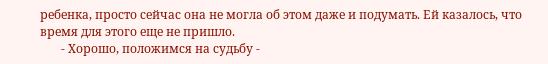ребенка, просто сейчас она не могла об этом даже и подумать. Ей казалось, что время для этого еще не пришло.
       - Хорошо, положимся на судьбу -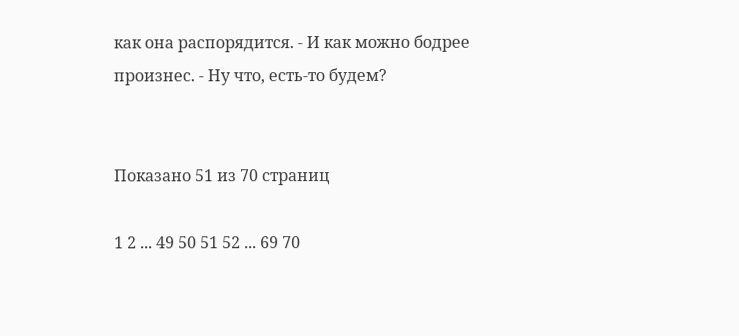как она распорядится. - И как можно бодрее произнес. - Ну что, есть-то будем?


Показано 51 из 70 страниц

1 2 ... 49 50 51 52 ... 69 70